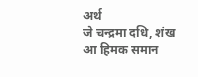अर्थ
जे चन्द्रमा दधि, शंख आ हिमक समान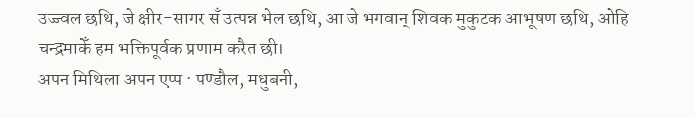उज्ज्वल छथि, जे क्षीर-सागर सँ उत्पन्न भेल छथि, आ जे भगवान् शिवक मुकुटक आभूषण छथि, ओहि चन्द्रमाकेँ हम भक्तिपूर्वक प्रणाम करैत छी।
अपन मिथिला अपन एप्प · पण्डौल, मधुबनी,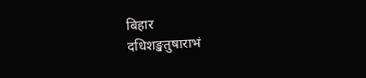बिहार
दधिशङ्खतुषाराभं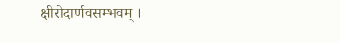क्षीरोदार्णवसम्भवम् ।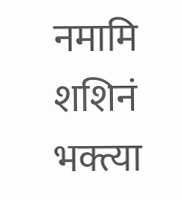नमामि शशिनं भक्त्या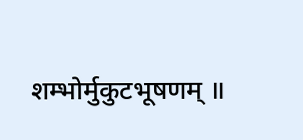शम्भोर्मुकुटभूषणम् ॥